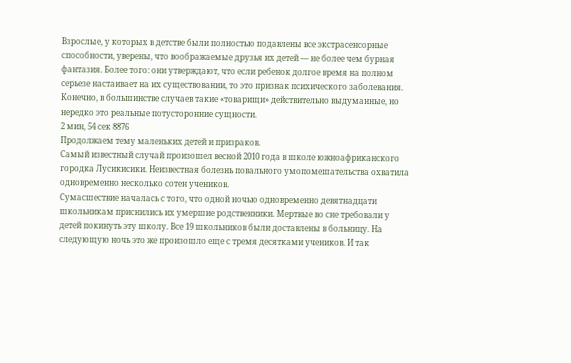Взрослые, у которых в детстве были полностью подавлены все экстрасенсорные способности, уверены, что воображаемые друзья их детей — не более чем бурная фантазия. Более того: они утверждают, что если ребенок долгое время на полном серьезе настаивает на их существовании, то это признак психического заболевания. Конечно, в большинстве случаев такие «товарищи» действительно выдуманные, но нередко это реальные потусторонние сущности.
2 мин, 54 сек 8876
Продолжаем тему маленьких детей и призраков.
Самый известный случай произошел весной 2010 года в школе южноафриканского городка Лусикисики. Неизвестная болезнь повального умопомешательства охватила одновременно несколько сотен учеников.
Сумасшествие началась с того, что одной ночью одновременно девятнадцати школьникам приснились их умершие родственники. Мертвые во сне требовали у детей покинуть эту школу. Все 19 школьников были доставлены в больницу. На следующую ночь это же произошло еще с тремя десятками учеников. И так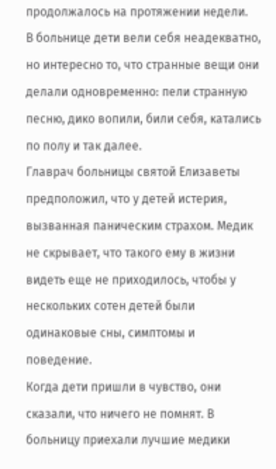продолжалось на протяжении недели.
В больнице дети вели себя неадекватно, но интересно то, что странные вещи они делали одновременно: пели странную песню, дико вопили, били себя, катались по полу и так далее.
Главрач больницы святой Елизаветы предположил, что у детей истерия, вызванная паническим страхом. Медик не скрывает, что такого ему в жизни видеть еще не приходилось, чтобы у нескольких сотен детей были одинаковые сны, симптомы и поведение.
Когда дети пришли в чувство, они сказали, что ничего не помнят. В больницу приехали лучшие медики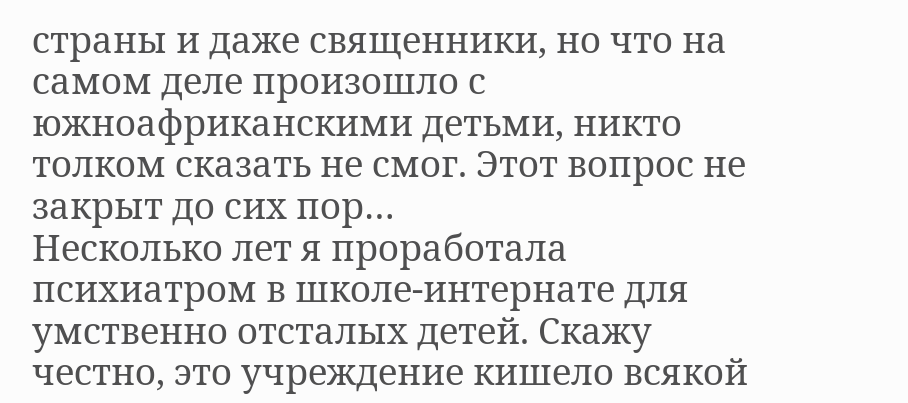страны и даже священники, но что на самом деле произошло с южноафриканскими детьми, никто толком сказать не смог. Этот вопрос не закрыт до сих пор…
Несколько лет я проработала психиатром в школе-интернате для умственно отсталых детей. Скажу честно, это учреждение кишело всякой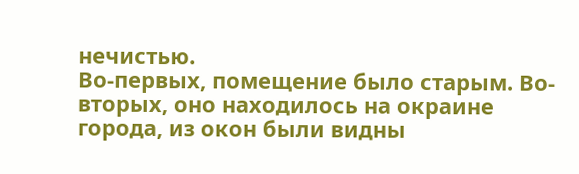нечистью.
Во-первых, помещение было старым. Во-вторых, оно находилось на окраине города, из окон были видны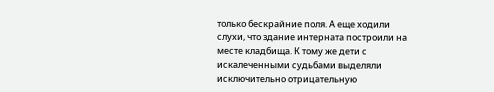только бескрайние поля. А еще ходили слухи, что здание интерната построили на месте кладбища. К тому же дети с искалеченными судьбами выделяли исключительно отрицательную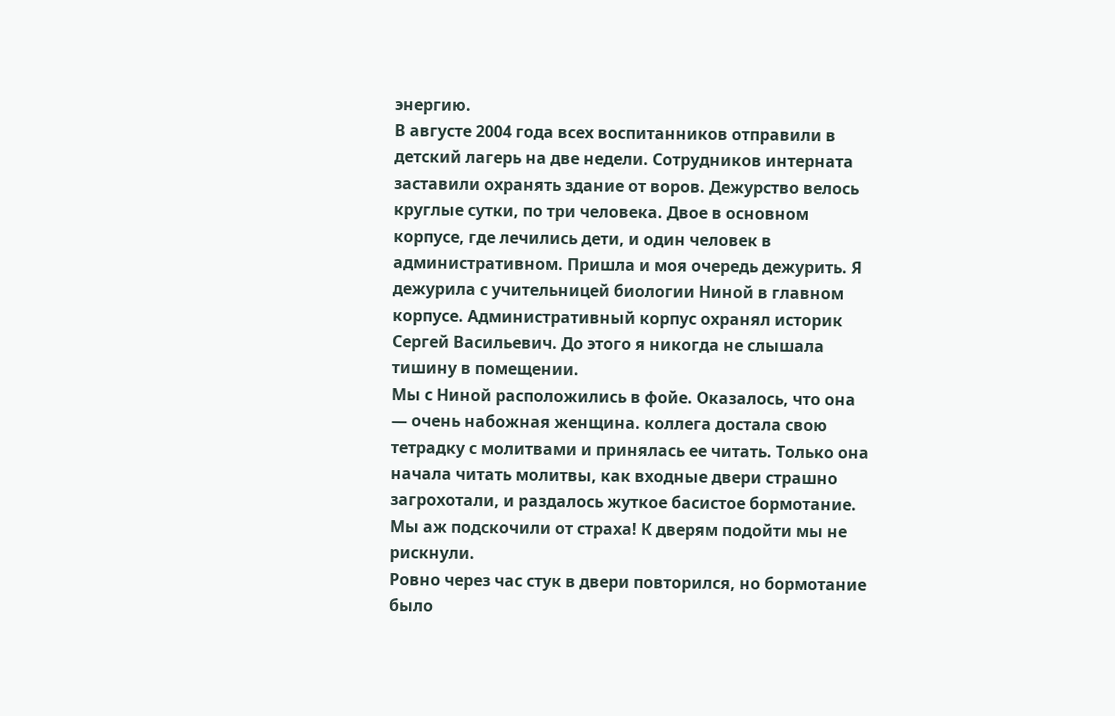энергию.
В августе 2004 года всех воспитанников отправили в детский лагерь на две недели. Сотрудников интерната заставили охранять здание от воров. Дежурство велось круглые сутки, по три человека. Двое в основном корпусе, где лечились дети, и один человек в административном. Пришла и моя очередь дежурить. Я дежурила с учительницей биологии Ниной в главном корпусе. Административный корпус охранял историк Сергей Васильевич. До этого я никогда не слышала тишину в помещении.
Мы с Ниной расположились в фойе. Оказалось, что она — очень набожная женщина. коллега достала свою тетрадку с молитвами и принялась ее читать. Только она начала читать молитвы, как входные двери страшно загрохотали, и раздалось жуткое басистое бормотание. Мы аж подскочили от страха! К дверям подойти мы не рискнули.
Ровно через час стук в двери повторился, но бормотание было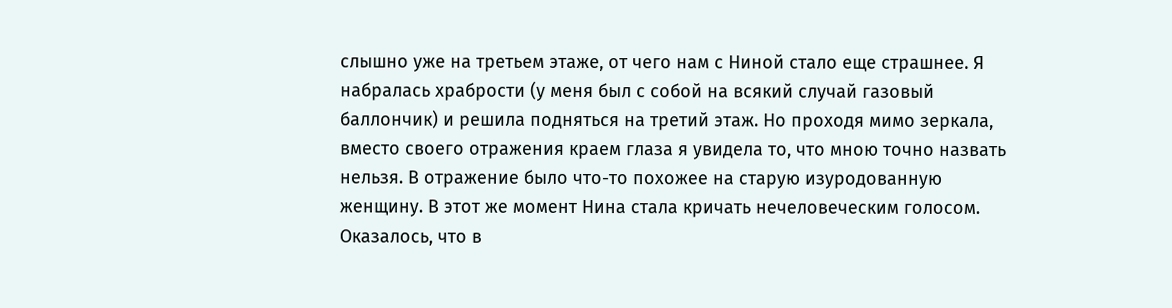слышно уже на третьем этаже, от чего нам с Ниной стало еще страшнее. Я набралась храбрости (у меня был с собой на всякий случай газовый баллончик) и решила подняться на третий этаж. Но проходя мимо зеркала, вместо своего отражения краем глаза я увидела то, что мною точно назвать нельзя. В отражение было что-то похожее на старую изуродованную женщину. В этот же момент Нина стала кричать нечеловеческим голосом. Оказалось, что в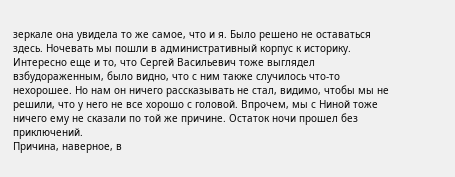зеркале она увидела то же самое, что и я. Было решено не оставаться здесь. Ночевать мы пошли в административный корпус к историку. Интересно еще и то, что Сергей Васильевич тоже выглядел взбудораженным, было видно, что с ним также случилось что-то нехорошее. Но нам он ничего рассказывать не стал, видимо, чтобы мы не решили, что у него не все хорошо с головой. Впрочем, мы с Ниной тоже ничего ему не сказали по той же причине. Остаток ночи прошел без приключений.
Причина, наверное, в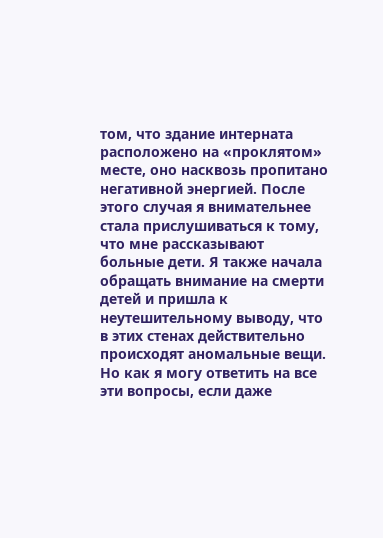том, что здание интерната расположено на «проклятом» месте, оно насквозь пропитано негативной энергией. После этого случая я внимательнее стала прислушиваться к тому, что мне рассказывают больные дети. Я также начала обращать внимание на смерти детей и пришла к неутешительному выводу, что в этих стенах действительно происходят аномальные вещи. Но как я могу ответить на все эти вопросы, если даже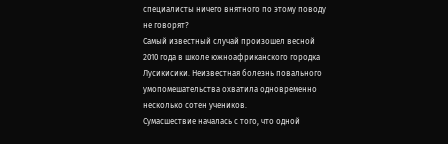специалисты ничего внятного по этому поводу не говорят?
Самый известный случай произошел весной 2010 года в школе южноафриканского городка Лусикисики. Неизвестная болезнь повального умопомешательства охватила одновременно несколько сотен учеников.
Сумасшествие началась с того, что одной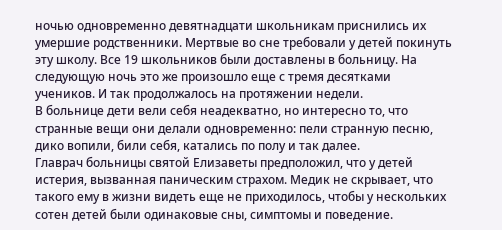ночью одновременно девятнадцати школьникам приснились их умершие родственники. Мертвые во сне требовали у детей покинуть эту школу. Все 19 школьников были доставлены в больницу. На следующую ночь это же произошло еще с тремя десятками учеников. И так продолжалось на протяжении недели.
В больнице дети вели себя неадекватно, но интересно то, что странные вещи они делали одновременно: пели странную песню, дико вопили, били себя, катались по полу и так далее.
Главрач больницы святой Елизаветы предположил, что у детей истерия, вызванная паническим страхом. Медик не скрывает, что такого ему в жизни видеть еще не приходилось, чтобы у нескольких сотен детей были одинаковые сны, симптомы и поведение.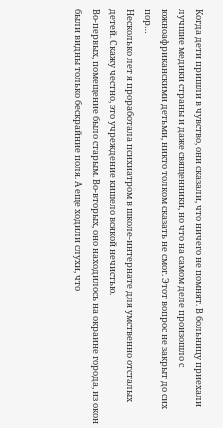Когда дети пришли в чувство, они сказали, что ничего не помнят. В больницу приехали лучшие медики страны и даже священники, но что на самом деле произошло с южноафриканскими детьми, никто толком сказать не смог. Этот вопрос не закрыт до сих пор…
Несколько лет я проработала психиатром в школе-интернате для умственно отсталых детей. Скажу честно, это учреждение кишело всякой нечистью.
Во-первых, помещение было старым. Во-вторых, оно находилось на окраине города, из окон были видны только бескрайние поля. А еще ходили слухи, что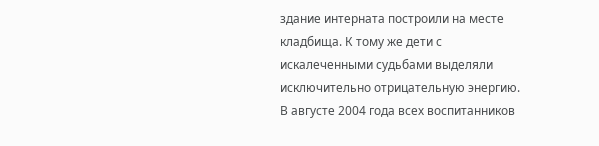здание интерната построили на месте кладбища. К тому же дети с искалеченными судьбами выделяли исключительно отрицательную энергию.
В августе 2004 года всех воспитанников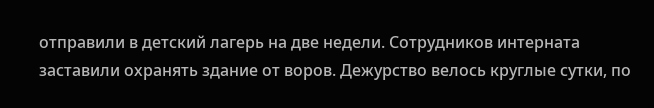отправили в детский лагерь на две недели. Сотрудников интерната заставили охранять здание от воров. Дежурство велось круглые сутки, по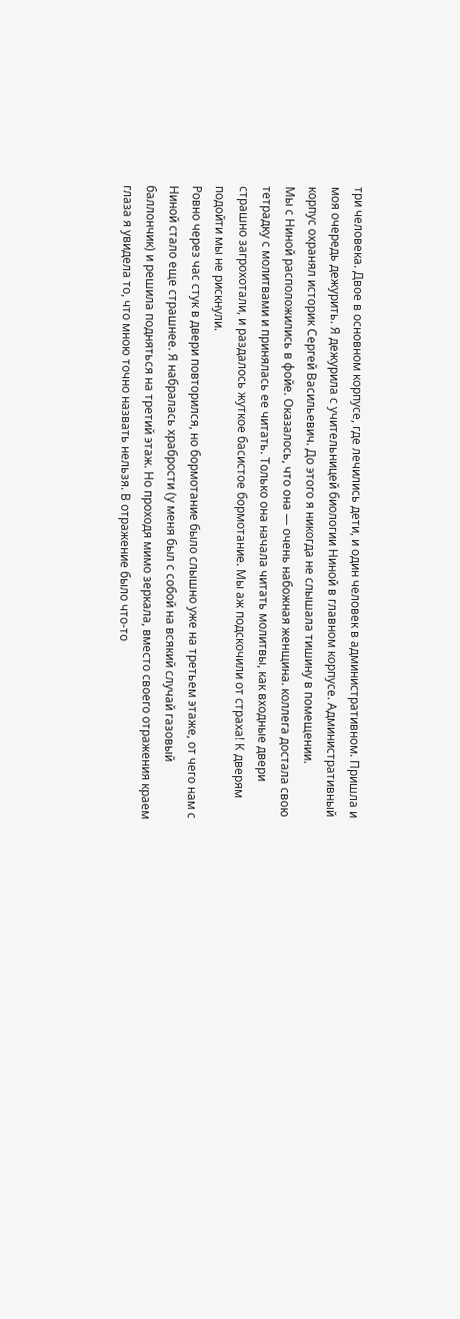три человека. Двое в основном корпусе, где лечились дети, и один человек в административном. Пришла и моя очередь дежурить. Я дежурила с учительницей биологии Ниной в главном корпусе. Административный корпус охранял историк Сергей Васильевич. До этого я никогда не слышала тишину в помещении.
Мы с Ниной расположились в фойе. Оказалось, что она — очень набожная женщина. коллега достала свою тетрадку с молитвами и принялась ее читать. Только она начала читать молитвы, как входные двери страшно загрохотали, и раздалось жуткое басистое бормотание. Мы аж подскочили от страха! К дверям подойти мы не рискнули.
Ровно через час стук в двери повторился, но бормотание было слышно уже на третьем этаже, от чего нам с Ниной стало еще страшнее. Я набралась храбрости (у меня был с собой на всякий случай газовый баллончик) и решила подняться на третий этаж. Но проходя мимо зеркала, вместо своего отражения краем глаза я увидела то, что мною точно назвать нельзя. В отражение было что-то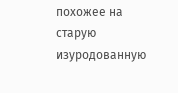похожее на старую изуродованную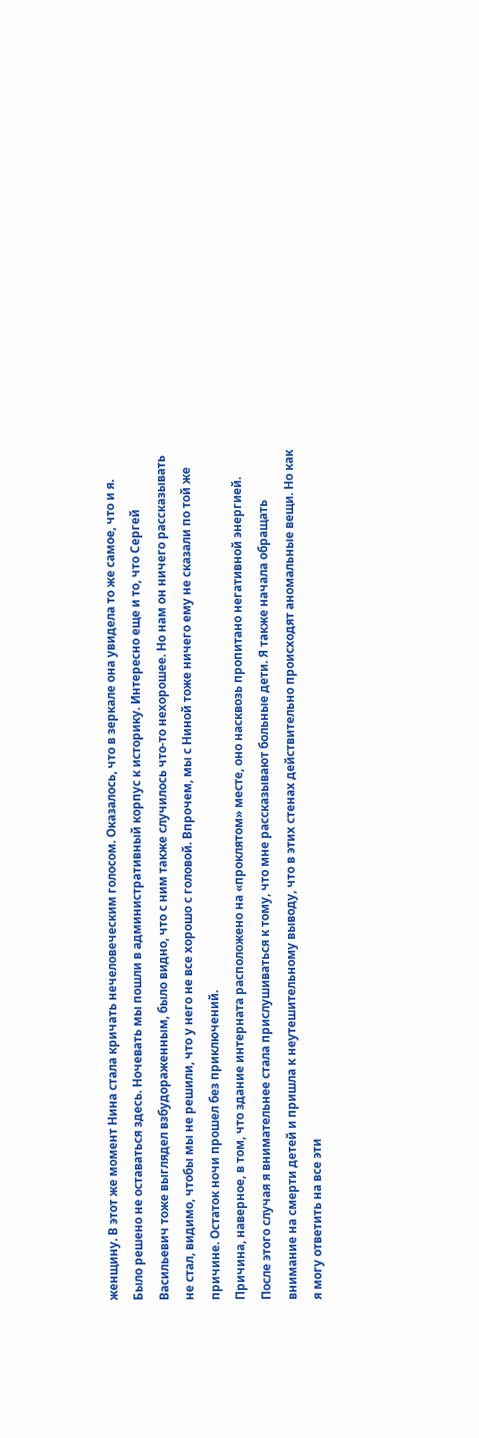женщину. В этот же момент Нина стала кричать нечеловеческим голосом. Оказалось, что в зеркале она увидела то же самое, что и я. Было решено не оставаться здесь. Ночевать мы пошли в административный корпус к историку. Интересно еще и то, что Сергей Васильевич тоже выглядел взбудораженным, было видно, что с ним также случилось что-то нехорошее. Но нам он ничего рассказывать не стал, видимо, чтобы мы не решили, что у него не все хорошо с головой. Впрочем, мы с Ниной тоже ничего ему не сказали по той же причине. Остаток ночи прошел без приключений.
Причина, наверное, в том, что здание интерната расположено на «проклятом» месте, оно насквозь пропитано негативной энергией. После этого случая я внимательнее стала прислушиваться к тому, что мне рассказывают больные дети. Я также начала обращать внимание на смерти детей и пришла к неутешительному выводу, что в этих стенах действительно происходят аномальные вещи. Но как я могу ответить на все эти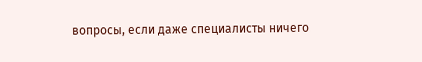вопросы, если даже специалисты ничего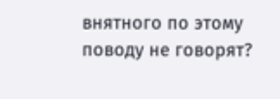внятного по этому поводу не говорят?